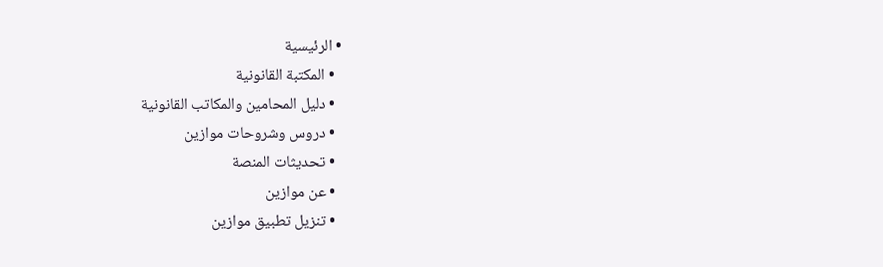• الرئيسية
  • المكتبة القانونية
  • دليل المحامين والمكاتب القانونية
  • دروس وشروحات موازين
  • تحديثات المنصة
  • عن موازين
  • تنزيل تطبيق موازين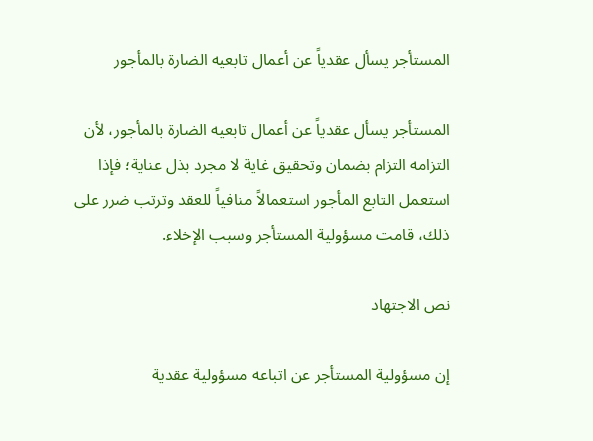المستأجر يسأل عقدياً عن أعمال تابعيه الضارة بالمأجور

المستأجر يسأل عقدياً عن أعمال تابعيه الضارة بالمأجور، لأن التزامه التزام بضمان وتحقيق غاية لا مجرد بذل عناية؛ فإذا استعمل التابع المأجور استعمالاً منافياً للعقد وترتب ضرر على ذلك، قامت مسؤولية المستأجر وسبب الإخلاء.

نص الاجتهاد

إن مسؤولية المستأجر عن اتباعه مسؤولية عقدية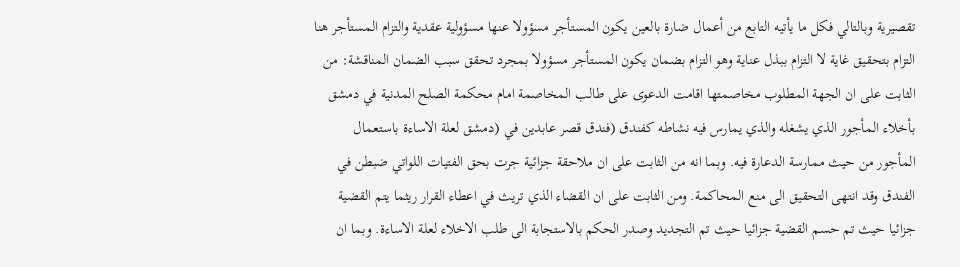تقصيرية وبالتالي فكل ما يأتيه التابع من أعمال ضارة بالعين يكون المستأجر مسؤولا عنها مسؤولية عقدية والتزام المستأجر هنا التزام بتحقيق غاية لا التزام ببذل عناية وهو التزام بضمان يكون المستأجر مسؤولا بمجرد تحقق سبب الضمان المناقشة: من الثابت على ان الجهة المطلوب مخاصمتها اقامت الدعوى على طالب المخاصمة امام محكمة الصلح المدنية في دمشق بأخلاء المأجور الذي يشغله والذي يمارس فيه نشاطه كفندق (فندق قصر عابدين في (دمشق لعلة الاساءة باستعمال المأجور من حيث ممارسة الدعارة فيه. وبما انه من الثابت على ان ملاحقة جزائية جرت بحق الفتيات اللواتي ضبطن في الفندق وقد انتهى التحقيق الى منع المحاكمة. ومن الثابت على ان القضاء الذي تريث في اعطاء القرار ريثما يتم القضية جزائيا حيث تم حسم القضية جزائيا حيث تم التجديد وصدر الحكم بالاستجابة الى طلب الاخلاء لعلة الاساءة. وبما ان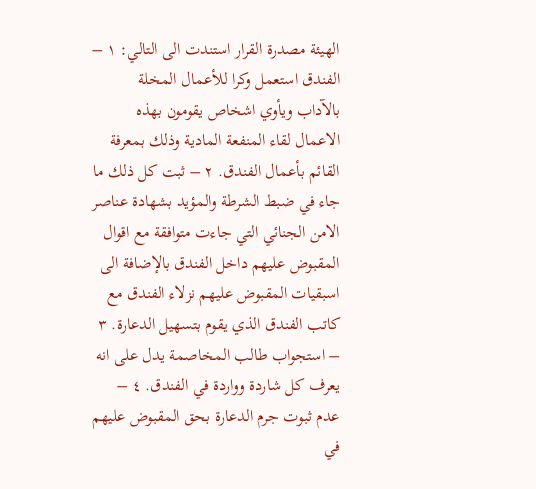الهيئة مصدرة القرار استندت الى التالي: ۱ – الفندق استعمل وكرا للأعمال المخلة بالآداب ويأوي اشخاص يقومون بهذه الاعمال لقاء المنفعة المادية وذلك بمعرفة القائم بأعمال الفندق. ۲ – ثبت كل ذلك ما جاء في ضبط الشرطة والمؤيد بشهادة عناصر الامن الجنائي التي جاءت متوافقة مع اقوال المقبوض عليهم داخل الفندق بالإضافة الى اسبقيات المقبوض عليهم نزلاء الفندق مع كاتب الفندق الذي يقوم بتسهيل الدعارة. ٣ – استجواب طالب المخاصمة يدل على انه يعرف كل شاردة وواردة في الفندق. ٤ – عدم ثبوت جرم الدعارة بحق المقبوض عليهم في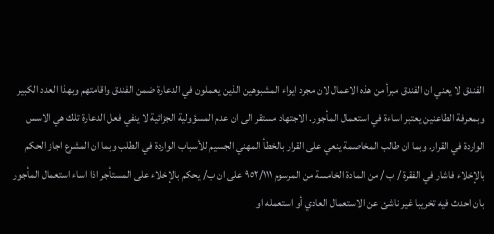الفندق لا يعني ان الفندق مبرأ من هذه الاعمال لان مجرد ايواء المشبوهين الذين يعملون في الدعارة ضمن الفندق واقامتهم وبهذا العدد الكبير وبمعرفة الطاعنين يعتبر اساءة في استعمال المأجور. الاجتهاد مستقر الى ان عدم المسؤولية الجزائية لا ينفي فعل الدعارة تلك هي الاسس الواردة في القرار. وبما ان طالب المخاصمة ينعي على القرار بالخطأ المهني الجسيم للأسباب الواردة في الطلب وبما ان المشرع اجاز الحكم بالإخلاء فاشار في الفقرة / ب / من المادة الخامسة من المرسوم ٩٥٢/١١١ على ان ب/ يحكم بالإخلاء على المستأجر اذا اساء استعمال المأجور بان احدث فيه تخريبا غير ناشئ عن الاستعمال العادي أو استعمله او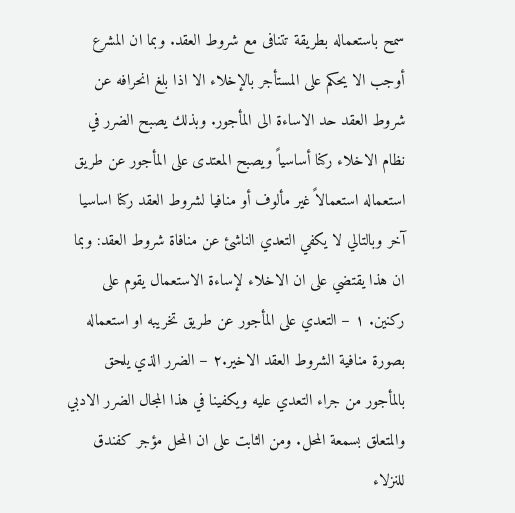سمح باستعماله بطريقة تتنافى مع شروط العقد. وبما ان المشرع أوجب الا يحكم على المستأجر بالإخلاء الا اذا بلغ انحرافه عن شروط العقد حد الاساءة الى المأجور. وبذلك يصبح الضرر في نظام الاخلاء ركنا أساسياً ويصبح المعتدى على المأجور عن طريق استعماله استعمالاً غير مألوف أو منافيا لشروط العقد ركنا اساسيا آخر وبالتالي لا يكفي التعدي الناشئ عن منافاة شروط العقد: وبما ان هذا يقتضي على ان الاخلاء لإساءة الاستعمال يقوم على ركنين. ۱ – التعدي على المأجور عن طريق تخريبه او استعماله بصورة منافية الشروط العقد الاخير.۲ – الضرر الذي يلحق بالمأجور من جراء التعدي عليه ويكفينا في هذا المجال الضرر الادبي والمتعلق بسمعة المحل. ومن الثابت على ان المحل مؤجر كفندق للنزلاء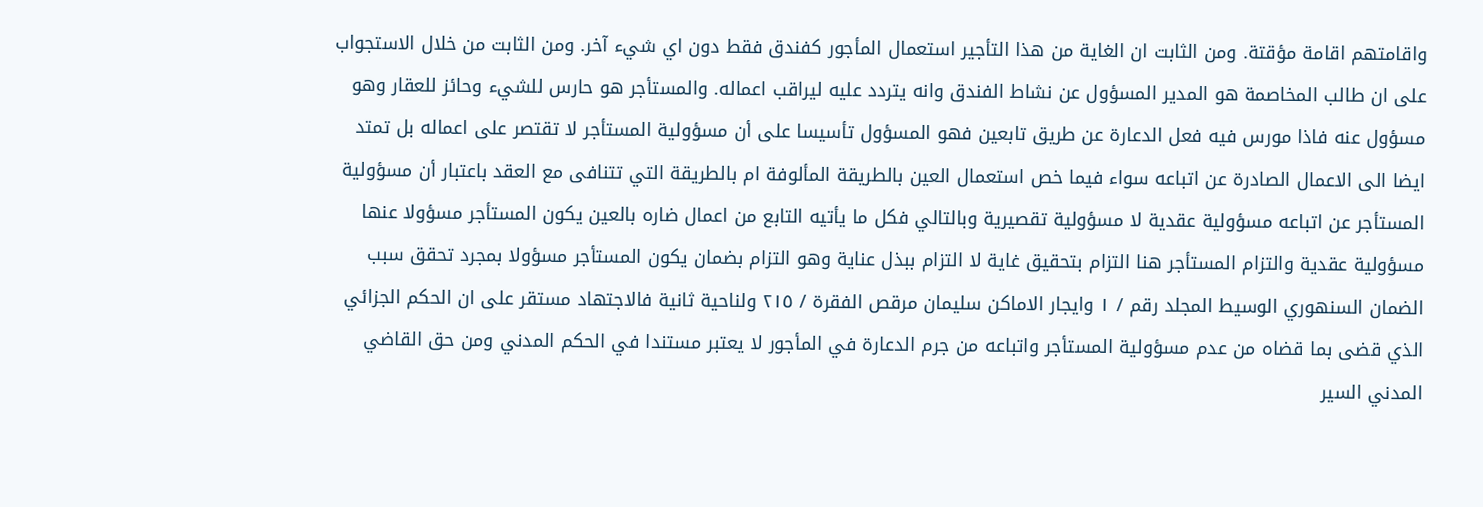واقامتهم اقامة مؤقتة. ومن الثابت ان الغاية من هذا التأجير استعمال المأجور كفندق فقط دون اي شيء آخر. ومن الثابت من خلال الاستجواب على ان طالب المخاصمة هو المدير المسؤول عن نشاط الفندق وانه يتردد عليه ليراقب اعماله. والمستأجر هو حارس للشيء وحائز للعقار وهو مسؤول عنه فاذا مورس فيه فعل الدعارة عن طريق تابعين فهو المسؤول تأسيسا على أن مسؤولية المستأجر لا تقتصر على اعماله بل تمتد ايضا الى الاعمال الصادرة عن اتباعه سواء فيما خص استعمال العين بالطريقة المألوفة ام بالطريقة التي تتنافى مع العقد باعتبار أن مسؤولية المستأجر عن اتباعه مسؤولية عقدية لا مسؤولية تقصيرية وبالتالي فكل ما يأتيه التابع من اعمال ضاره بالعين يكون المستأجر مسؤولا عنها مسؤولية عقدية والتزام المستأجر هنا التزام بتحقيق غاية لا التزام ببذل عناية وهو التزام بضمان يكون المستأجر مسؤولا بمجرد تحقق سبب الضمان السنهوري الوسيط المجلد رقم / ۱ وايجار الاماكن سليمان مرقص الفقرة / ٢١٥ ولناحية ثانية فالاجتهاد مستقر على ان الحكم الجزائي الذي قضى بما قضاه من عدم مسؤولية المستأجر واتباعه من جرم الدعارة في المأجور لا يعتبر مستندا في الحكم المدني ومن حق القاضي المدني السير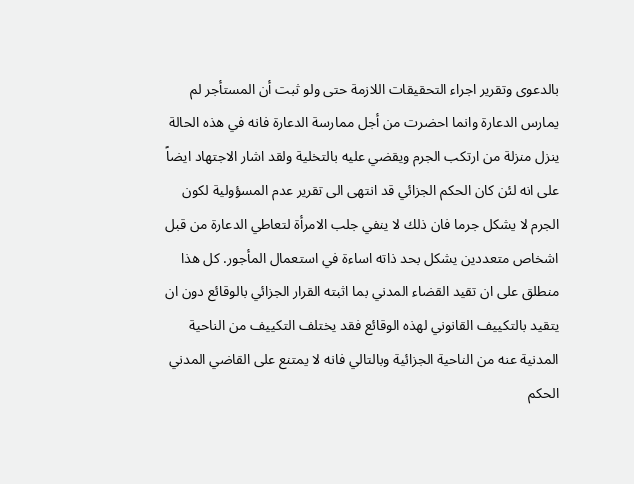بالدعوى وتقرير اجراء التحقيقات اللازمة حتى ولو ثبت أن المستأجر لم يمارس الدعارة وانما احضرت من أجل ممارسة الدعارة فانه في هذه الحالة ينزل منزلة من ارتكب الجرم ويقضي عليه بالتخلية ولقد اشار الاجتهاد ايضاً على انه لئن كان الحكم الجزائي قد انتهى الى تقرير عدم المسؤولية لكون الجرم لا يشكل جرما فان ذلك لا ينفي جلب الامرأة لتعاطي الدعارة من قبل اشخاص متعددين يشكل بحد ذاته اساءة في استعمال المأجور. كل هذا منطلق على ان تقيد القضاء المدني بما اثبته القرار الجزائي بالوقائع دون ان يتقيد بالتكييف القانوني لهذه الوقائع فقد يختلف التكييف من الناحية المدنية عنه من الناحية الجزائية وبالتالي فانه لا يمتنع على القاضي المدني الحكم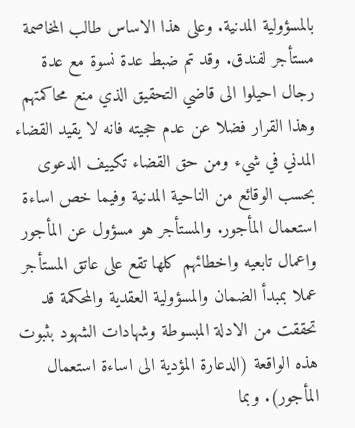بالمسؤولية المدنية. وعلى هذا الاساس طالب المخاصمة مستأجر لفندق. وقد تم ضبط عدة نسوة مع عدة رجال احيلوا الى قاضي التحقيق الذي منع محاكمتهم وهذا القرار فضلا عن عدم حجيته فانه لا يقيد القضاء المدني في شيء ومن حق القضاء تكييف الدعوى بحسب الوقائع من الناحية المدنية وفيما خص اساءة استعمال المأجور. والمستأجر هو مسؤول عن المأجور واعمال تابعيه واخطائهم كلها تقع على عاتق المستأجر عملا بمبدأ الضمان والمسؤولية العقدية والمحكمة قد تحققت من الادلة المبسوطة وشهادات الشهود بثبوت هذه الواقعة (الدعارة المؤدية الى اساءة استعمال المأجور). وبما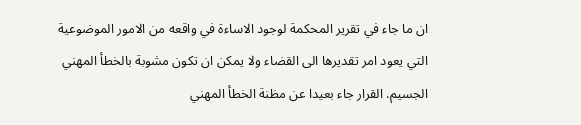ان ما جاء في تقرير المحكمة لوجود الاساءة في واقعه من الامور الموضوعية التي يعود امر تقديرها الى القضاء ولا يمكن ان تكون مشوبة بالخطأ المهني الجسيم. القرار جاء بعيدا عن مظنة الخطأ المهني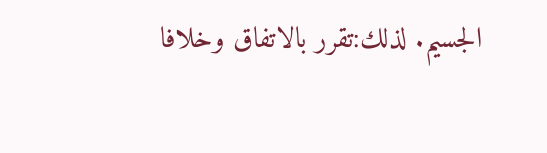الجسيم. لذلك:تقرر بالاتفاق وخلافا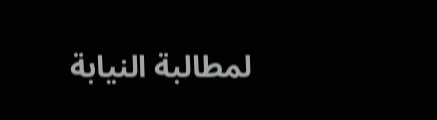لمطالبة النيابة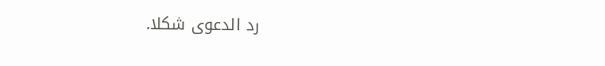رد الدعوى شكلا.